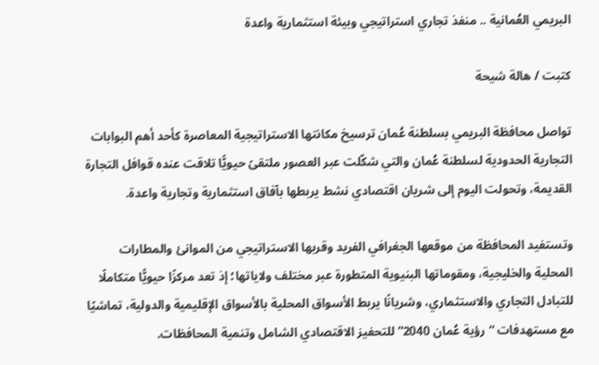البريمي العُمانية .. منفذ تجاري استراتيجي وبيئة استثمارية واعدة

كتبت / هالة شيحة

تواصل محافظة البريمي بسلطنة عُمان ترسيخ مكانتها الاستراتيجية المعاصرة كأحد أهم البوابات التجارية الحدودية لسلطنة عُمان والتي شكّلت عبر العصور ملتقىً حيويًّا تلاقت عنده قوافل التجارة القديمة، وتحولت اليوم إلى شريان اقتصادي نشط يربطها بآفاق استثمارية وتجارية واعدة.

وتستفيد المحافظة من موقعها الجغرافي الفريد وقربها الاستراتيجي من الموانئ والمطارات المحلية والخليجية، ومقوماتها البنيوية المتطورة عبر مختلف ولاياتها؛ إذ تعد مركزًا حيويًّا متكاملًا للتبادل التجاري والاستثماري، وشريانًا يربط الأسواق المحلية بالأسواق الإقليمية والدولية، تماشيًا مع مستهدفات “رؤية عُمان 2040” للتحفيز الاقتصادي الشامل وتنمية المحافظات.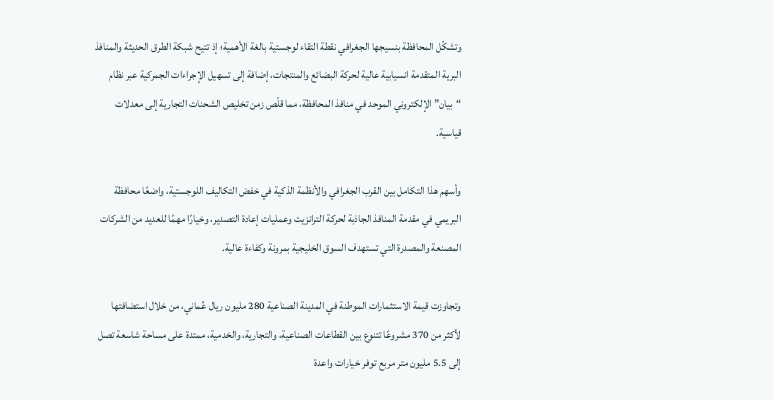وتشكّل المحافظة بنسيجها الجغرافي نقطة التقاء لوجستية بالغة الأهمية؛ إذ تتيح شبكة الطرق الحديثة والمنافذ البرية المتقدمة انسيابية عالية لحركة البضائع والمنتجات، إضافة إلى تسهيل الإجراءات الجمركية عبر نظام “بيان” الإلكتروني الموحد في منافذ المحافظة، مما قلّص زمن تخليص الشحنات التجارية إلى معدلات قياسية.

وأسهم هذا التكامل بين القرب الجغرافي والأنظمة الذكية في خفض التكاليف اللوجستية، واضعًا محافظة البريمي في مقدمة المنافذ الجاذبة لحركة الترانزيت وعمليات إعادة التصدير، وخيارًا مهمًا للعديد من الشركات المصنعة والمصدرة التي تستهدف السوق الخليجية بمرونة وكفاءة عالية.

وتجاوزت قيمة الاستثمارات الموطنة في المدينة الصناعية 280 مليون ريال عُماني، من خلال استضافتها لأكثر من 370 مشروعًا تتنوع بين القطاعات الصناعية، والتجارية، والخدمية، ممتدة على مساحة شاسعة تصل إلى 5.5 مليون متر مربع توفر خيارات واعدة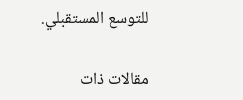للتوسع المستقبلي.

مقالات ذات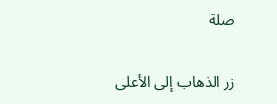صلة

زر الذهاب إلى الأعلى